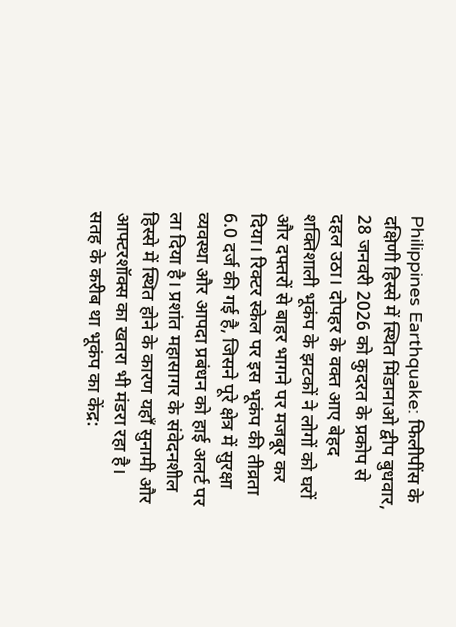Philippines Earthquake: फिलीपींस के दक्षिणी हिस्से में स्थित मिंडानाओ द्वीप बुधवार, 28 जनवरी 2026 को कुदरत के प्रकोप से दहल उठा। दोपहर के वक्त आए बेहद शक्तिशाली भूकंप के झटकों ने लोगों को घरों और दफ्तरों से बाहर भागने पर मजबूर कर दिया। रिक्टर स्केल पर इस भूकंप की तीव्रता 6.0 दर्ज की गई है, जिसने पूरे क्षेत्र में सुरक्षा व्यवस्था और आपदा प्रबंधन को हाई अलर्ट पर ला दिया है। प्रशांत महासागर के संवेदनशील हिस्से में स्थित होने के कारण यहाँ सुनामी और आफ्टरशॉक्स का खतरा भी मंडरा रहा है।
सतह के करीब था भूकंप का केंद्र: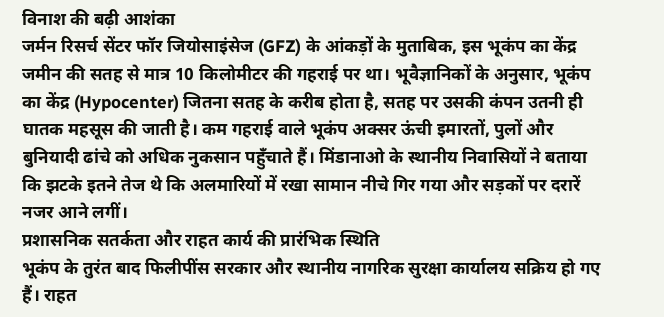विनाश की बढ़ी आशंका
जर्मन रिसर्च सेंटर फॉर जियोसाइंसेज (GFZ) के आंकड़ों के मुताबिक, इस भूकंप का केंद्र जमीन की सतह से मात्र 10 किलोमीटर की गहराई पर था। भूवैज्ञानिकों के अनुसार, भूकंप का केंद्र (Hypocenter) जितना सतह के करीब होता है, सतह पर उसकी कंपन उतनी ही घातक महसूस की जाती है। कम गहराई वाले भूकंप अक्सर ऊंची इमारतों, पुलों और बुनियादी ढांचे को अधिक नुकसान पहुँचाते हैं। मिंडानाओ के स्थानीय निवासियों ने बताया कि झटके इतने तेज थे कि अलमारियों में रखा सामान नीचे गिर गया और सड़कों पर दरारें नजर आने लगीं।
प्रशासनिक सतर्कता और राहत कार्य की प्रारंभिक स्थिति
भूकंप के तुरंत बाद फिलीपींस सरकार और स्थानीय नागरिक सुरक्षा कार्यालय सक्रिय हो गए हैं। राहत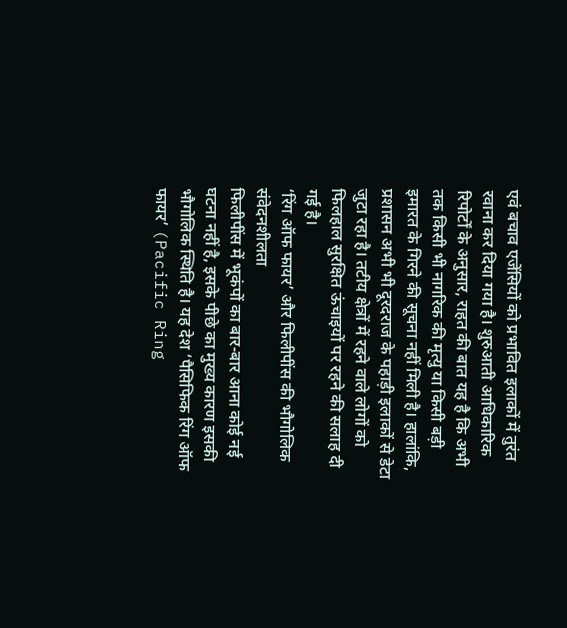एवं बचाव एजेंसियों को प्रभावित इलाकों में तुरंत रवाना कर दिया गया है। शुरुआती आधिकारिक रिपोर्टों के अनुसार, राहत की बात यह है कि अभी तक किसी भी नागरिक की मृत्यु या किसी बड़ी इमारत के गिरने की सूचना नहीं मिली है। हालांकि, प्रशासन अभी भी दूरदराज के पहाड़ी इलाकों से डेटा जुटा रहा है। तटीय क्षेत्रों में रहने वाले लोगों को फिलहाल सुरक्षित ऊंचाइयों पर रहने की सलाह दी गई है।
‘रिंग ऑफ फायर’ और फिलीपींस की भौगोलिक संवेदनशीलता
फिलीपींस में भूकंपों का बार-बार आना कोई नई घटना नहीं है, इसके पीछे का मुख्य कारण इसकी भौगोलिक स्थिति है। यह देश ‘पैसिफिक रिंग ऑफ फायर’ (Pacific Ring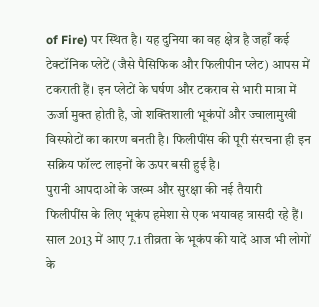of Fire) पर स्थित है। यह दुनिया का वह क्षेत्र है जहाँ कई टेक्टॉनिक प्लेटें (जैसे पैसिफिक और फिलीपीन प्लेट) आपस में टकराती हैं। इन प्लेटों के घर्षण और टकराव से भारी मात्रा में ऊर्जा मुक्त होती है, जो शक्तिशाली भूकंपों और ज्वालामुखी विस्फोटों का कारण बनती है। फिलीपींस की पूरी संरचना ही इन सक्रिय फॉल्ट लाइनों के ऊपर बसी हुई है।
पुरानी आपदाओं के जख्म और सुरक्षा की नई तैयारी
फिलीपींस के लिए भूकंप हमेशा से एक भयावह त्रासदी रहे हैं। साल 2013 में आए 7.1 तीव्रता के भूकंप की यादें आज भी लोगों के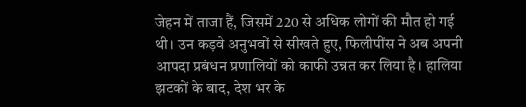जेहन में ताजा हैं, जिसमें 220 से अधिक लोगों की मौत हो गई थी। उन कड़वे अनुभवों से सीखते हुए, फिलीपींस ने अब अपनी आपदा प्रबंधन प्रणालियों को काफी उन्नत कर लिया है। हालिया झटकों के बाद, देश भर के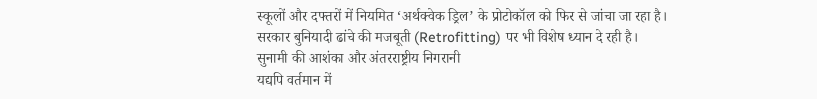स्कूलों और दफ्तरों में नियमित ‘अर्थक्वेक ड्रिल’ के प्रोटोकॉल को फिर से जांचा जा रहा है। सरकार बुनियादी ढांचे की मजबूती (Retrofitting) पर भी विशेष ध्यान दे रही है।
सुनामी की आशंका और अंतरराष्ट्रीय निगरानी
यद्यपि वर्तमान में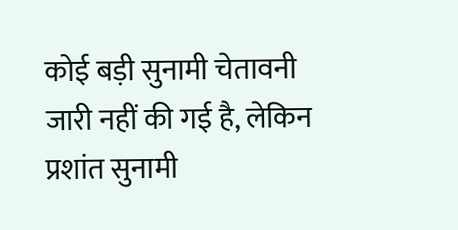कोई बड़ी सुनामी चेतावनी जारी नहीं की गई है, लेकिन प्रशांत सुनामी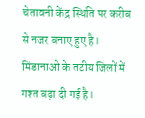चेतावनी केंद्र स्थिति पर करीब से नजर बनाए हुए है। मिंडानाओ के तटीय जिलों में गश्त बढ़ा दी गई है।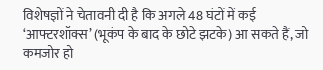विशेषज्ञों ने चेतावनी दी है कि अगले 48 घंटों में कई ‘आफ्टरशॉक्स’ (भूकंप के बाद के छोटे झटके) आ सकते हैं, जो कमजोर हो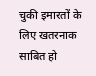चुकी इमारतों के लिए खतरनाक साबित हो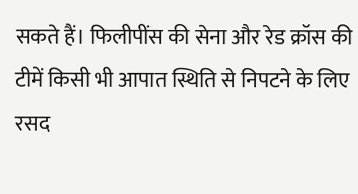सकते हैं। फिलीपींस की सेना और रेड क्रॉस की टीमें किसी भी आपात स्थिति से निपटने के लिए रसद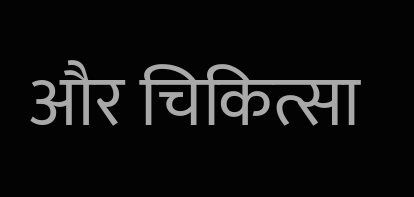और चिकित्सा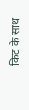किट के साथ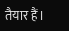तैयार हैं।